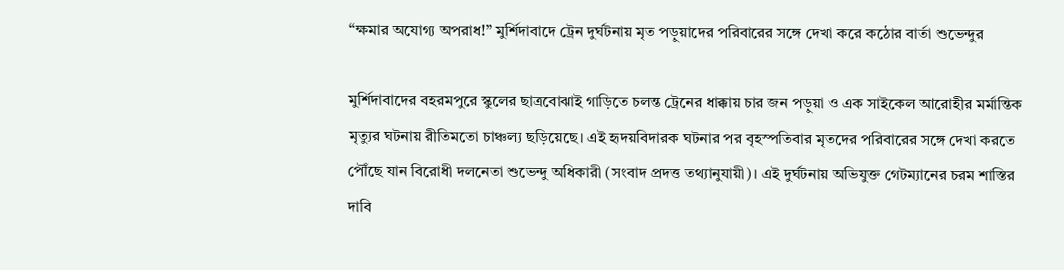“ক্ষমার অযোগ্য অপরাধ!” মুর্শিদাবাদে ট্রেন দুর্ঘটনায় মৃত পড়ুয়াদের পরিবারের সঙ্গে দেখা করে কঠোর বার্তা শুভেন্দুর

মুর্শিদাবাদের বহরমপুরে স্কুলের ছাত্রবোঝাই গাড়িতে চলন্ত ট্রেনের ধাক্কায় চার জন পড়ুয়া ও এক সাইকেল আরোহীর মর্মান্তিক মৃত্যুর ঘটনায় রীতিমতো চাঞ্চল্য ছড়িয়েছে। এই হৃদয়বিদারক ঘটনার পর বৃহস্পতিবার মৃতদের পরিবারের সঙ্গে দেখা করতে পৌঁছে যান বিরোধী দলনেতা শুভেন্দু অধিকারী (সংবাদ প্রদত্ত তথ্যানুযায়ী)। এই দুর্ঘটনায় অভিযুক্ত গেটম্যানের চরম শাস্তির দাবি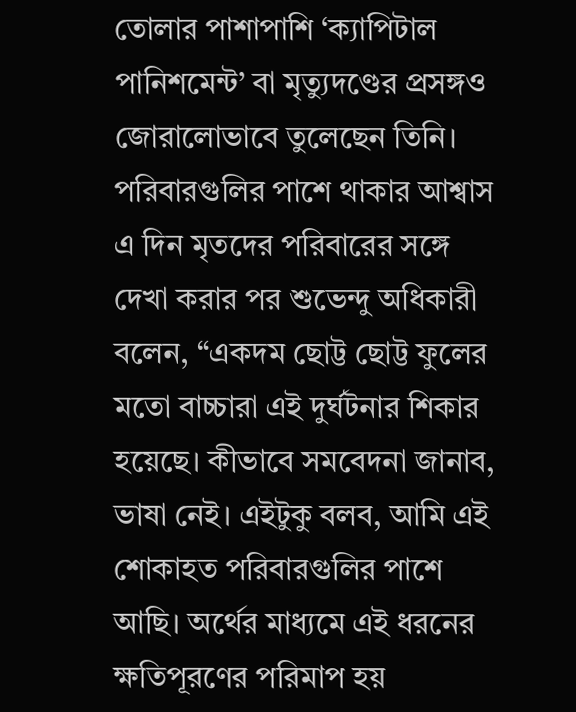তোলার পাশাপাশি ‘ক্যাপিটাল পানিশমেন্ট’ বা মৃত্যুদণ্ডের প্রসঙ্গও জোরালোভাবে তুলেছেন তিনি।
পরিবারগুলির পাশে থাকার আশ্বাস
এ দিন মৃতদের পরিবারের সঙ্গে দেখা করার পর শুভেন্দু অধিকারী বলেন, “একদম ছোট্ট ছোট্ট ফুলের মতো বাচ্চারা এই দুর্ঘটনার শিকার হয়েছে। কীভাবে সমবেদনা জানাব, ভাষা নেই। এইটুকু বলব, আমি এই শোকাহত পরিবারগুলির পাশে আছি। অর্থের মাধ্যমে এই ধরনের ক্ষতিপূরণের পরিমাপ হয়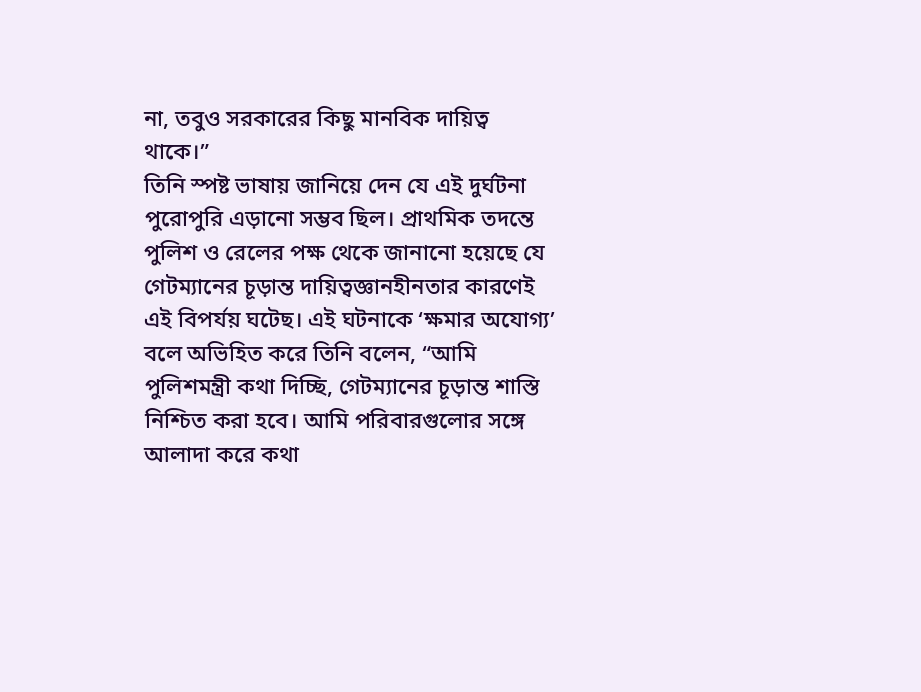না, তবুও সরকারের কিছু মানবিক দায়িত্ব থাকে।”
তিনি স্পষ্ট ভাষায় জানিয়ে দেন যে এই দুর্ঘটনা পুরোপুরি এড়ানো সম্ভব ছিল। প্রাথমিক তদন্তে পুলিশ ও রেলের পক্ষ থেকে জানানো হয়েছে যে গেটম্যানের চূড়ান্ত দায়িত্বজ্ঞানহীনতার কারণেই এই বিপর্যয় ঘটেছ। এই ঘটনাকে ‘ক্ষমার অযোগ্য’ বলে অভিহিত করে তিনি বলেন, “আমি পুলিশমন্ত্রী কথা দিচ্ছি, গেটম্যানের চূড়ান্ত শাস্তি নিশ্চিত করা হবে। আমি পরিবারগুলোর সঙ্গে আলাদা করে কথা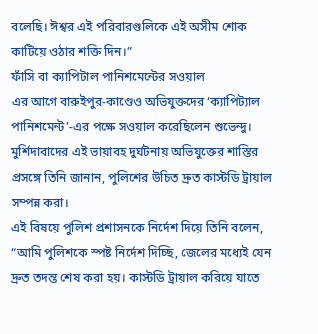বলেছি। ঈশ্বর এই পরিবারগুলিকে এই অসীম শোক কাটিয়ে ওঠার শক্তি দিন।”
ফাঁসি বা ক্যাপিটাল পানিশমেন্টের সওয়াল
এর আগে বারুইপুর-কাণ্ডেও অভিযুক্তদের ‘ক্যাপিট্যাল পানিশমেন্ট’-এর পক্ষে সওয়াল করেছিলেন শুভেন্দু। মুর্শিদাবাদের এই ভায়াবহ দুর্ঘটনায় অভিযুক্তের শাস্তির প্রসঙ্গে তিনি জানান, পুলিশের উচিত দ্রুত কাস্টডি ট্রায়াল সম্পন্ন করা।
এই বিষয়ে পুলিশ প্রশাসনকে নির্দেশ দিয়ে তিনি বলেন, “আমি পুলিশকে স্পষ্ট নির্দেশ দিচ্ছি, জেলের মধ্যেই যেন দ্রুত তদন্ত শেষ করা হয়। কাস্টডি ট্রায়াল করিয়ে যাতে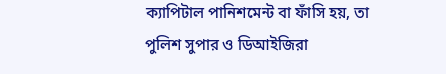ক্যাপিটাল পানিশমেন্ট বা ফাঁসি হয়, তা পুলিশ সুপার ও ডিআইজিরা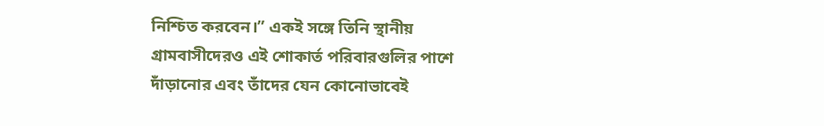নিশ্চিত করবেন।” একই সঙ্গে তিনি স্থানীয় গ্রামবাসীদেরও এই শোকার্ত পরিবারগুলির পাশে দাঁড়ানোর এবং তাঁদের যেন কোনোভাবেই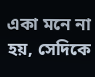একা মনে না হয়, সেদিকে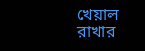খেয়াল রাখার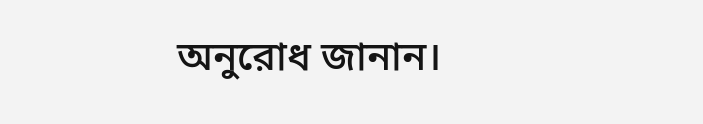অনুরোধ জানান।